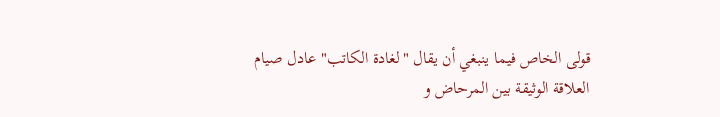قولى الخاص فيما ينبغي أن يقال "لغادة الكاتب" عادل صيام
العلاقة الوثيقة بين المرحاض و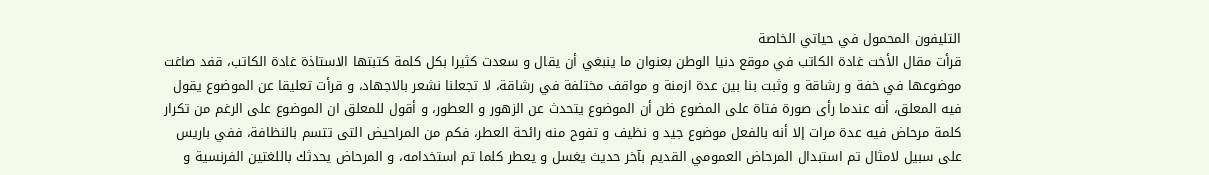التليفون المحمول في حياتي الخاصة
قرأت مقال الأخت غادة الكاتب في موقع دنيا الوطن بعنوان ما ينبغي أن يقال و سعدت كثيرا بكل كلمة كتبتها الاستاذة غادة الكاتب، قفد صاغت موضوعها في خفة و رشاقة و وثبت بنا بين عدة ازمنة و مواقف مختلفة في رشاقة، لا تجعلنا نشعر بالاجهاد، و قرأت تعليقا عن الموضوع يقول فيه المعلق، أنه عندما رأى صورة فتاة على المضوع ظن أن الموضوع يتحدث عن الزهور و العطور، و أقول للمعلق ان الموضوع على الرغم من تكرار كلمة مرحاض فيه عدة مرات إلا أنه بالفعل موضوع جيد و نظيف و تفوح منه رائحة العطر، فكم من المراحيض التى تتسم بالنظافة، ففي باريس على سبيل لامثال تم استبدال المرحاض العمومي القديم بآخر حديث يغسل و يعطر كلما تم استخدامه، و المرحاض يحدثك باللغتين الفرنسية و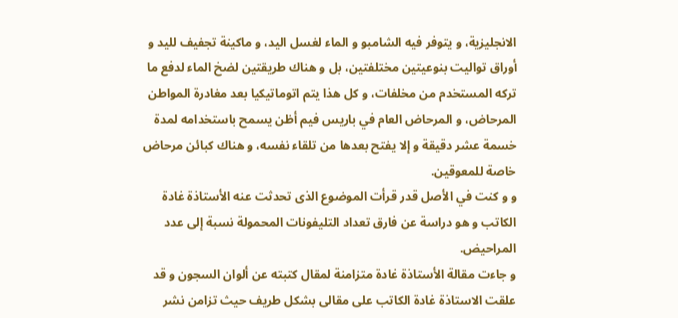الانجليزية، و يتوفر فيه الشامبو و الماء لغسل اليد، و ماكينة تجفيف لليد و أوراق تواليت بنوعيتين مختلفتين، بل و هناك طريقتين لضخ الماء لدفع ما تركه المستخدم من مخلفات، و كل هذا يتم اتوماتيكيا بعد مغادرة المواطن المرحاض، و المرحاض العام في باريس فيم أظن يسمح باستخدامه لمدة خسمة عشر دقيقة و إلا يفتح بعدها من تلقاء نفسه، و هناك كبائن مرحاض خاصة للمعوقين.
و و كنت في الأصل قدر قرأت الموضوع الذى تحدثت عنه الأستاذة غادة الكاتب و هو دراسة عن فارق تعداد التليفونات المحمولة نسبة إلى عدد المراحيض.
و جاءت مقالة الأستاذة غادة متزامنة لمقال كتبته عن ألوان السجون و قد علقت الاستاذة غادة الكاتب على مقالى بشكل طريف حيث تزامن نشر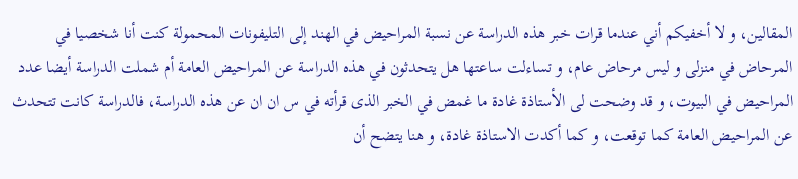المقالين، و لا أخفيكم أني عندما قرات خبر هذه الدراسة عن نسبة المراحيض في الهند إلى التليفونات المحمولة كنت أنا شخصيا في المرحاض في منزلى و ليس مرحاض عام، و تساءلت ساعتها هل يتحدثون في هذه الدراسة عن المراحيض العامة أم شملت الدراسة أيضا عدد المراحيض في البيوت، و قد وضحت لى الأستاذة غادة ما غمض في الخبر الذى قرأته في س ان ان عن هذه الدراسة، فالدراسة كانت تتحدث عن المراحيض العامة كما توقعت، و كما أكدت الاستاذة غادة، و هنا يتضح أن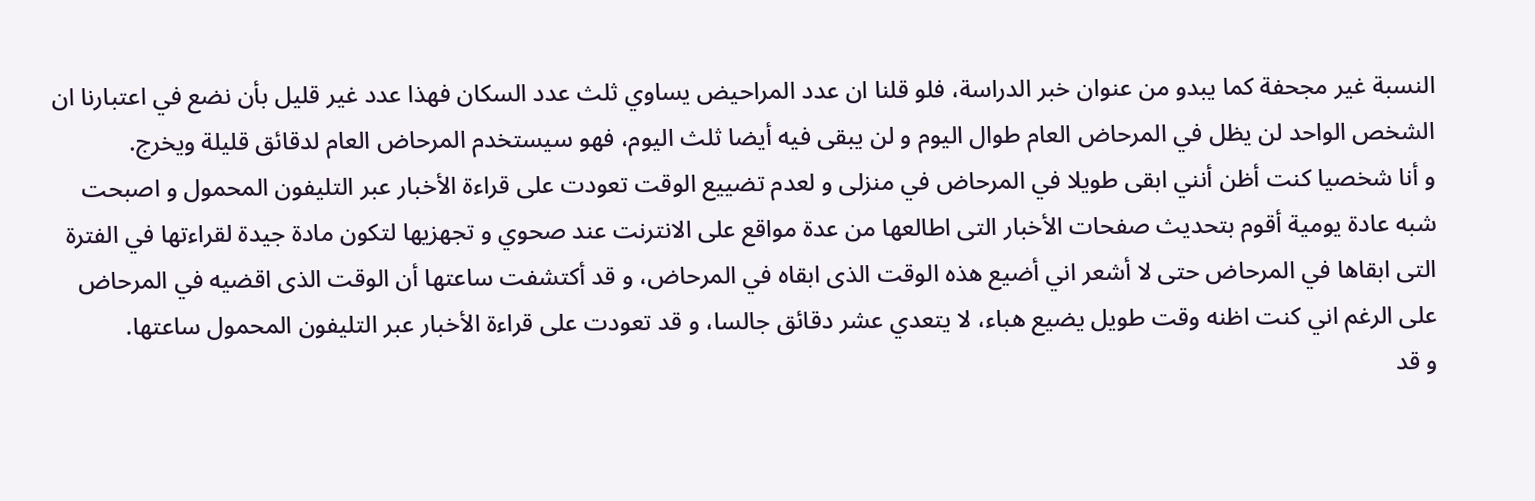النسبة غير مجحفة كما يبدو من عنوان خبر الدراسة، فلو قلنا ان عدد المراحيض يساوي ثلث عدد السكان فهذا عدد غير قليل بأن نضع في اعتبارنا ان الشخص الواحد لن يظل في المرحاض العام طوال اليوم و لن يبقى فيه أيضا ثلث اليوم، فهو سيستخدم المرحاض العام لدقائق قليلة ويخرج.
و أنا شخصيا كنت أظن أنني ابقى طويلا في المرحاض في منزلى و لعدم تضييع الوقت تعودت على قراءة الأخبار عبر التليفون المحمول و اصبحت شبه عادة يومية أقوم بتحديث صفحات الأخبار التى اطالعها من عدة مواقع على الانترنت عند صحوي و تجهزيها لتكون مادة جيدة لقراءتها في الفترة التى ابقاها في المرحاض حتى لا أشعر اني أضيع هذه الوقت الذى ابقاه في المرحاض، و قد أكتشفت ساعتها أن الوقت الذى اقضيه في المرحاض على الرغم اني كنت اظنه وقت طويل يضيع هباء، لا يتعدي عشر دقائق جالسا، و قد تعودت على قراءة الأخبار عبر التليفون المحمول ساعتها.
و قد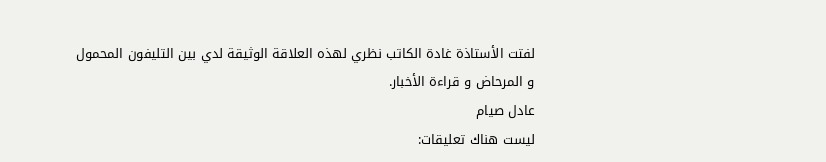لفتت الأستاذة غادة الكاتب نظري لهذه العلاقة الوثيقة لدي بين التليفون المحمول و المرحاض و قراءة الأخبار.
عادل صيام
ليست هناك تعليقات: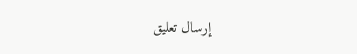إرسال تعليق